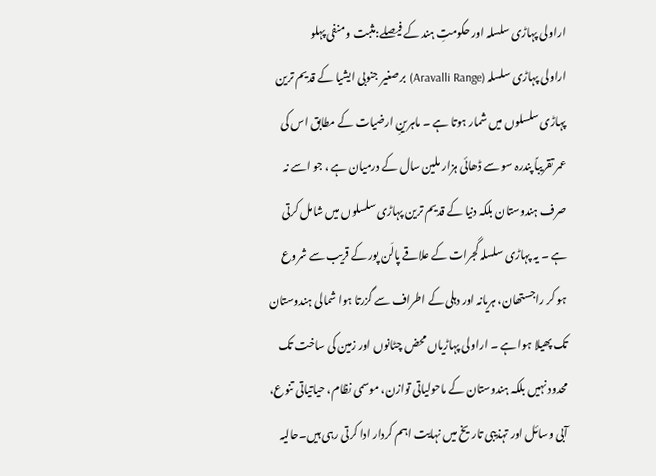اراولی پہاڑی سلسلہ اور حکومتِ ہند کے فیصلے:مثبت و منفی پہلو
اراولی پہاڑی سلسلہ (Aravalli Range) برصغیر جنوبی ایشیا کے قدیم ترین پہاڑی سلسلوں میں شمار ہوتا ہے ۔ ماہرینِ ارضیات کے مطابق اس کی عمر تقریباً پندرہ سو سے ڈھائی ہزار ملین سال کے درمیان ہے ، جو اسے نہ صرف ہندوستان بلکہ دنیا کے قدیم ترین پہاڑی سلسلوں میں شامل کرتی ہے ۔ یہ پہاڑی سلسلہ گجرات کے علاقے پالَن پور کے قریب سے شروع ہو کر راجستھان، ہریانہ اور دہلی کے اطراف سے گزرتا ہوا شمالی ہندوستان تک پھیلا ہوا ہے ۔ اراولی پہاڑیاں محض چٹانوں اور زمین کی ساخت تک محدود نہیں بلکہ ہندوستان کے ماحولیاتی توازن، موسمی نظام، حیاتیاتی تنوع، آبی وسائل اور تہذیبی تاریخ میں نہایت اہم کردار ادا کرتی رہی ہیں۔حالیہ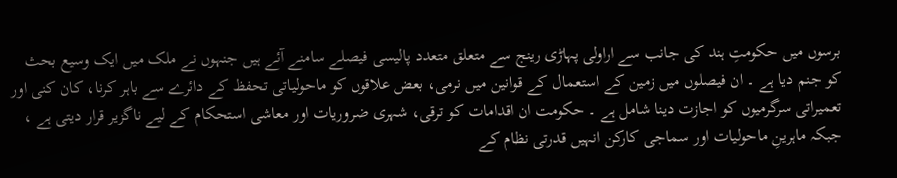برسوں میں حکومتِ ہند کی جانب سے اراولی پہاڑی رینج سے متعلق متعدد پالیسی فیصلے سامنے آئے ہیں جنہوں نے ملک میں ایک وسیع بحث کو جنم دیا ہے ۔ ان فیصلوں میں زمین کے استعمال کے قوانین میں نرمی، بعض علاقوں کو ماحولیاتی تحفظ کے دائرے سے باہر کرنا، کان کنی اور تعمیراتی سرگرمیوں کو اجازت دینا شامل ہے ۔ حکومت ان اقدامات کو ترقی، شہری ضروریات اور معاشی استحکام کے لیے ناگزیر قرار دیتی ہے ، جبکہ ماہرینِ ماحولیات اور سماجی کارکن انہیں قدرتی نظام کے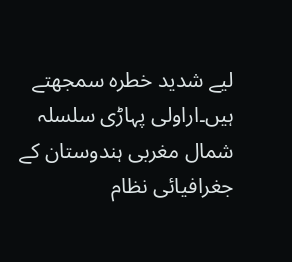لیے شدید خطرہ سمجھتے ہیں۔اراولی پہاڑی سلسلہ شمال مغربی ہندوستان کے جغرافیائی نظام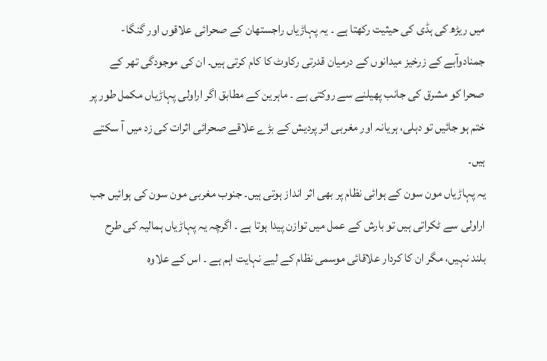میں ریڑھ کی ہڈی کی حیثیت رکھتا ہے ۔ یہ پہاڑیاں راجستھان کے صحرائی علاقوں اور گنگا-جمنادوآبے کے زرخیز میدانوں کے درمیان قدرتی رکاوٹ کا کام کرتی ہیں۔ ان کی موجودگی تھر کے صحرا کو مشرق کی جانب پھیلنے سے روکتی ہے ۔ ماہرین کے مطابق اگر اراولی پہاڑیاں مکمل طور پر ختم ہو جائیں تو دہلی، ہریانہ اور مغربی اتر پردیش کے بڑے علاقے صحرائی اثرات کی زد میں آ سکتے ہیں۔
یہ پہاڑیاں مون سون کے ہوائی نظام پر بھی اثر انداز ہوتی ہیں۔ جنوب مغربی مون سون کی ہوائیں جب اراولی سے ٹکراتی ہیں تو بارش کے عمل میں توازن پیدا ہوتا ہے ۔ اگرچہ یہ پہاڑیاں ہمالیہ کی طرح بلند نہیں، مگر ان کا کردار علاقائی موسمی نظام کے لیے نہایت اہم ہے ۔ اس کے علاوہ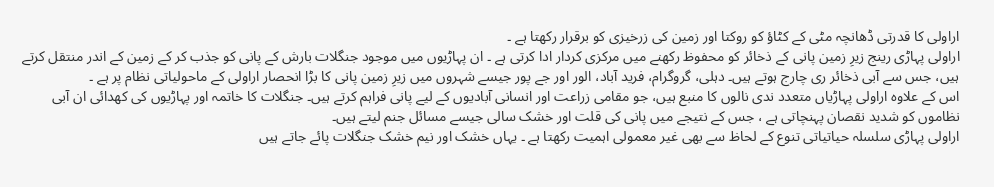اراولی کا قدرتی ڈھانچہ مٹی کے کٹاؤ کو روکتا اور زمین کی زرخیزی کو برقرار رکھتا ہے ۔
اراولی پہاڑی رینج زیرِ زمین پانی کے ذخائر کو محفوظ رکھنے میں مرکزی کردار ادا کرتی ہے ۔ ان پہاڑیوں میں موجود جنگلات بارش کے پانی کو جذب کر کے زمین کے اندر منتقل کرتے ہیں، جس سے آبی ذخائر ری چارج ہوتے ہیں۔ دہلی، گروگرام، فرید آباد، الور اور جے پور جیسے شہروں میں زیرِ زمین پانی کا بڑا انحصار اراولی کے ماحولیاتی نظام پر ہے ۔
اس کے علاوہ اراولی پہاڑیاں متعدد ندی نالوں کا منبع ہیں، جو مقامی زراعت اور انسانی آبادیوں کے لیے پانی فراہم کرتے ہیں۔ جنگلات کا خاتمہ اور پہاڑیوں کی کھدائی ان آبی نظاموں کو شدید نقصان پہنچاتی ہے ، جس کے نتیجے میں پانی کی قلت اور خشک سالی جیسے مسائل جنم لیتے ہیں۔
اراولی پہاڑی سلسلہ حیاتیاتی تنوع کے لحاظ سے بھی غیر معمولی اہمیت رکھتا ہے ۔ یہاں خشک اور نیم خشک جنگلات پائے جاتے ہیں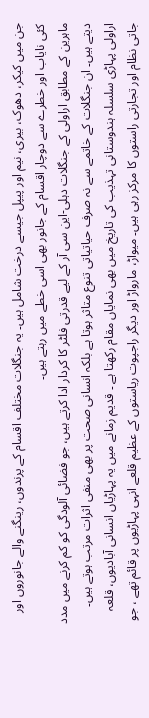جن میں کیکر، دھوک، بیری، نیم اور پیپل جیسے درخت شامل ہیں۔ یہ جنگلات مختلف اقسام کے پرندوں، رینگنے والے جانوروں اور کئی نایاب اور خطرے سے دوچار اقسام کے جانور بھی اسی خطے میں رہتے ہیں۔
ماہرین کے مطابق اراولی کے جنگلات دہلی-این سی آر کے لیے قدرتی فلٹر کا کردار ادا کرتے ہیں، جو فضائی آلودگی کو کم کرنے میں مدد دیتے ہیں۔ ان جنگلات کے خاتمے سے نہ صرف حیاتیاتی تنوع متاثر ہوتا ہے بلکہ انسانی صحت پر بھی منفی اثرات مرتب ہوتے ہیں۔
اراولی پہاڑی سلسلہ ہندوستانی تہذیب کی تاریخ میں بھی نمایاں مقام رکھتا ہے ۔ قدیم زمانے میں یہ پہاڑیاں انسانی آبادیوں، قلعہ جاتی نظام اور تجارتی راستوں کا مرکز رہی ہیں۔ میواڑ، مارواڑ اور دیگر راجپوت ریاستوں کے عظیم قلعے انہی پہاڑیوں پر قائم تھے ، جو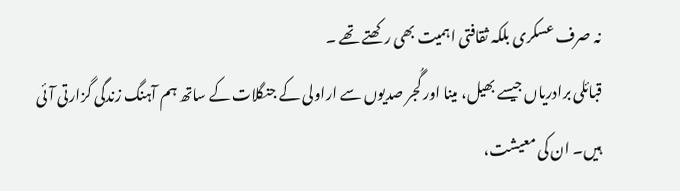نہ صرف عسکری بلکہ ثقافتی اہمیت بھی رکھتے تھے ۔
قبائلی برادریاں جیسے بھیل، مینا اور گُجر صدیوں سے اراولی کے جنگلات کے ساتھ ہم آہنگ زندگی گزارتی آئی ہیں۔ ان کی معیشت،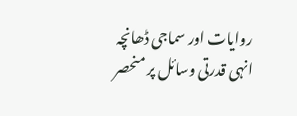روایات اور سماجی ڈھانچہ انہی قدرتی وسائل پر منحصر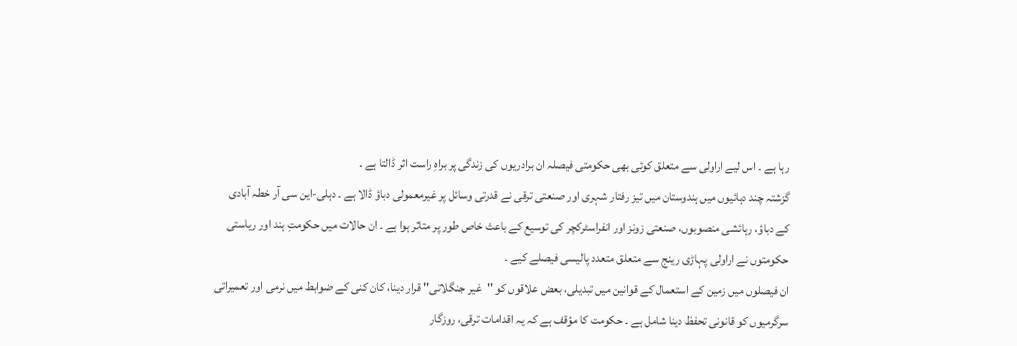رہا ہے ۔ اس لیے اراولی سے متعلق کوئی بھی حکومتی فیصلہ ان برادریوں کی زندگی پر براہِ راست اثر ڈالتا ہے ۔
گزشتہ چند دہائیوں میں ہندوستان میں تیز رفتار شہری اور صنعتی ترقی نے قدرتی وسائل پر غیرمعمولی دباؤ ڈالا ہے ۔ دہلی-این سی آر خطہ آبادی کے دباؤ، رہائشی منصوبوں، صنعتی زونز اور انفراسٹرکچر کی توسیع کے باعث خاص طور پر متاثر ہوا ہے ۔ ان حالات میں حکومتِ ہند اور ریاستی حکومتوں نے اراولی پہاڑی رینج سے متعلق متعدد پالیسی فیصلے کیے ۔
ان فیصلوں میں زمین کے استعمال کے قوانین میں تبدیلی، بعض علاقوں کو ''غیر جنگلاتی'' قرار دینا، کان کنی کے ضوابط میں نرمی اور تعمیراتی سرگرمیوں کو قانونی تحفظ دینا شامل ہے ۔ حکومت کا مؤقف ہے کہ یہ اقدامات ترقی، روزگار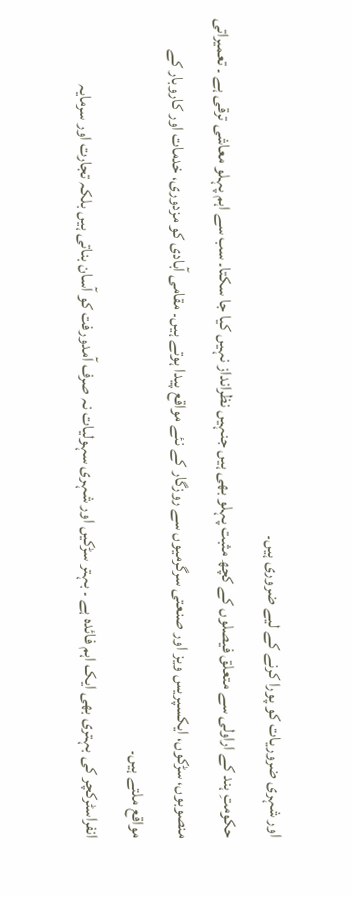اور شہری ضروریات کو پورا کرنے کے لیے ضروری ہیں۔
حکومتِ ہند کے اراولی سے متعلق فیصلوں کے کچھ مثبت پہلو بھی ہیں جنہیں نظرانداز نہیں کیا جا سکتا۔ سب سے اہم پہلو معاشی ترقی ہے ۔ تعمیراتی منصوبوں، سڑکوں، ایکسپریس ویز اور صنعتی سرگرمیوں سے روزگار کے نئے مواقع پیدا ہوتے ہیں۔ مقامی آبادی کو مزدوری، خدمات اور کاروبار کے مواقع ملتے ہیں۔
انفراسٹرکچر کی بہتری بھی ایک اہم فائدہ ہے ۔ بہتر سڑکیں اور شہری سہولیات نہ صرف آمدورفت کو آسان بناتی ہیں بلکہ تجارت اور سرمایہ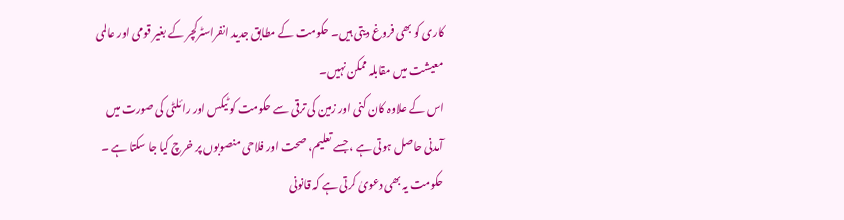کاری کو بھی فروغ دیتی ہیں۔ حکومت کے مطابق جدید انفراسٹرکچر کے بغیر قومی اور عالمی معیشت میں مقابلہ ممکن نہیں۔
اس کے علاوہ کان کنی اور زمین کی ترقی سے حکومت کو ٹیکس اور رائلٹی کی صورت میں آمدنی حاصل ہوتی ہے ، جسے تعلیم، صحت اور فلاحی منصوبوں پر خرچ کیا جا سکتا ہے ۔ حکومت یہ بھی دعویٰ کرتی ہے کہ قانونی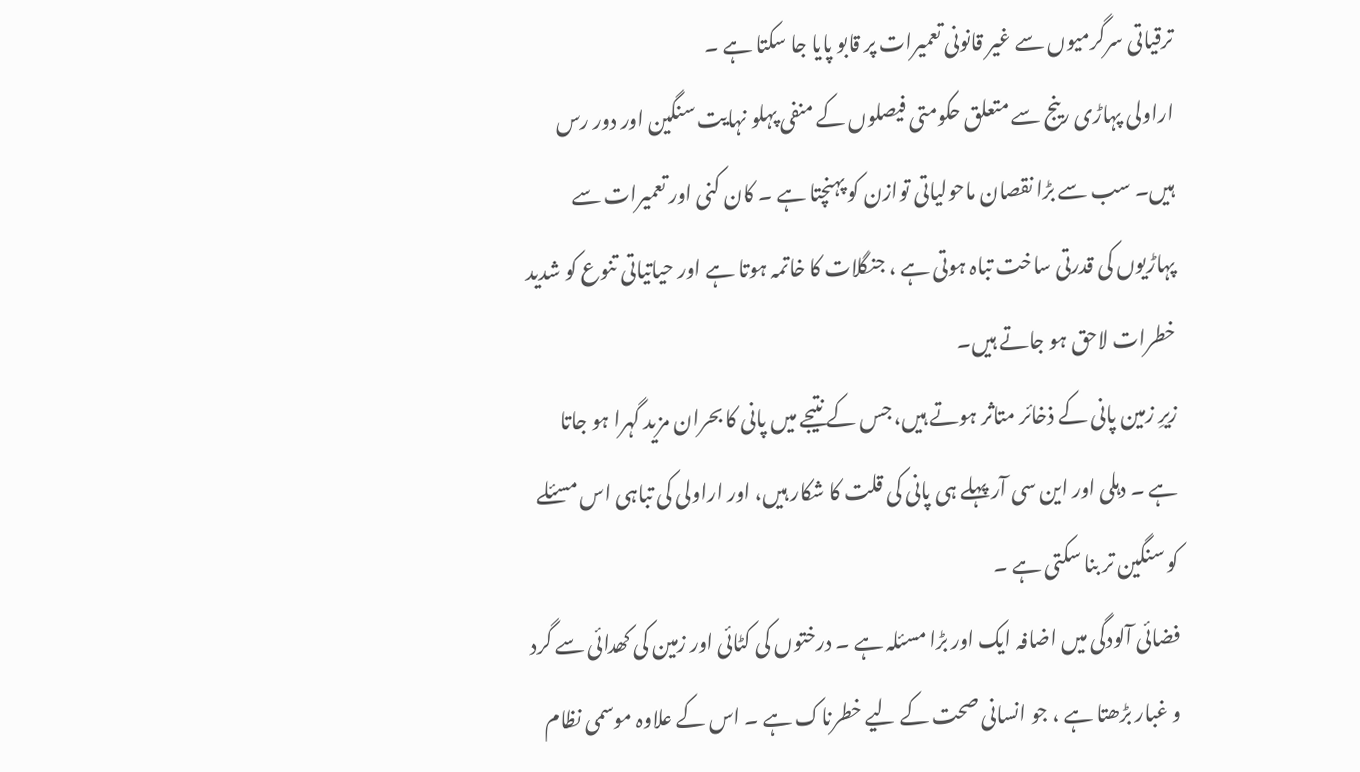ترقیاتی سرگرمیوں سے غیر قانونی تعمیرات پر قابو پایا جا سکتا ہے ۔
اراولی پہاڑی رینج سے متعلق حکومتی فیصلوں کے منفی پہلو نہایت سنگین اور دور رس ہیں۔ سب سے بڑا نقصان ماحولیاتی توازن کو پہنچتا ہے ۔ کان کنی اور تعمیرات سے پہاڑیوں کی قدرتی ساخت تباہ ہوتی ہے ، جنگلات کا خاتمہ ہوتا ہے اور حیاتیاتی تنوع کو شدید خطرات لاحق ہو جاتے ہیں۔
زیرِ زمین پانی کے ذخائر متاثر ہوتے ہیں، جس کے نتیجے میں پانی کا بحران مزید گہرا ہو جاتا ہے ۔ دہلی اور این سی آر پہلے ہی پانی کی قلت کا شکار ہیں، اور اراولی کی تباہی اس مسئلے کو سنگین تر بنا سکتی ہے ۔
فضائی آلودگی میں اضافہ ایک اور بڑا مسئلہ ہے ۔ درختوں کی کٹائی اور زمین کی کھدائی سے گرد و غبار بڑھتا ہے ، جو انسانی صحت کے لیے خطرناک ہے ۔ اس کے علاوہ موسمی نظام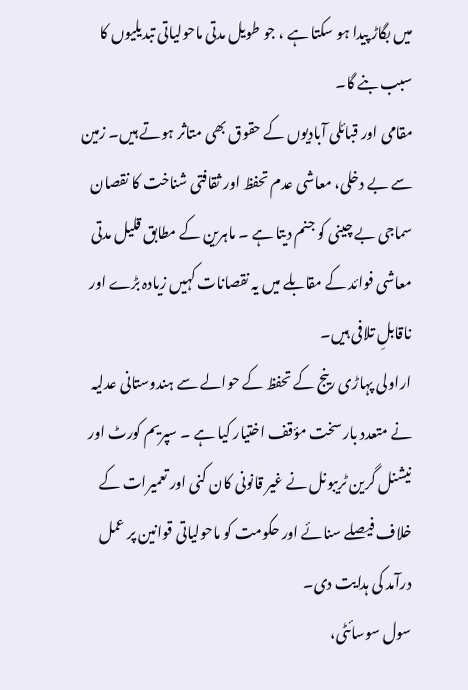میں بگاڑ پیدا ہو سکتا ہے ، جو طویل مدتی ماحولیاتی تبدیلیوں کا سبب بنے گا۔
مقامی اور قبائلی آبادیوں کے حقوق بھی متاثر ہوتے ہیں۔ زمین سے بے دخلی، معاشی عدم تحفظ اور ثقافتی شناخت کا نقصان سماجی بے چینی کو جنم دیتا ہے ۔ ماہرین کے مطابق قلیل مدتی معاشی فوائد کے مقابلے میں یہ نقصانات کہیں زیادہ بڑے اور ناقابلِ تلافی ہیں۔
اراولی پہاڑی رینج کے تحفظ کے حوالے سے ہندوستانی عدلیہ نے متعدد بار سخت مؤقف اختیار کیا ہے ۔ سپریم کورٹ اور نیشنل گرین ٹریبونل نے غیر قانونی کان کنی اور تعمیرات کے خلاف فیصلے سنائے اور حکومت کو ماحولیاتی قوانین پر عمل درآمد کی ہدایت دی۔
سول سوسائٹی،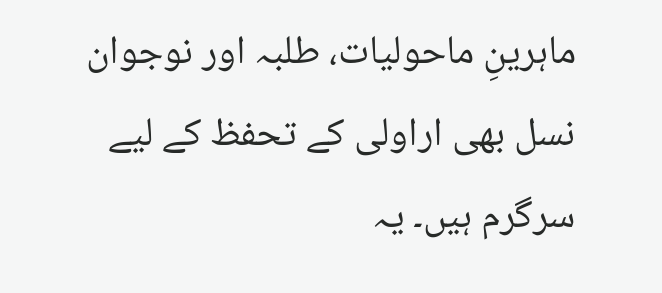ماہرینِ ماحولیات، طلبہ اور نوجوان نسل بھی اراولی کے تحفظ کے لیے سرگرم ہیں۔ یہ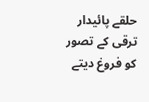حلقے پائیدار ترقی کے تصور کو فروغ دیتے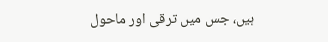ہیں، جس میں ترقی اور ماحول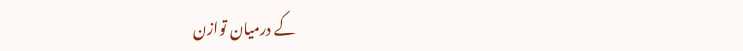کے درمیان توازن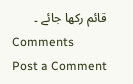قائم رکھا جائے ۔
Comments
Post a Comment